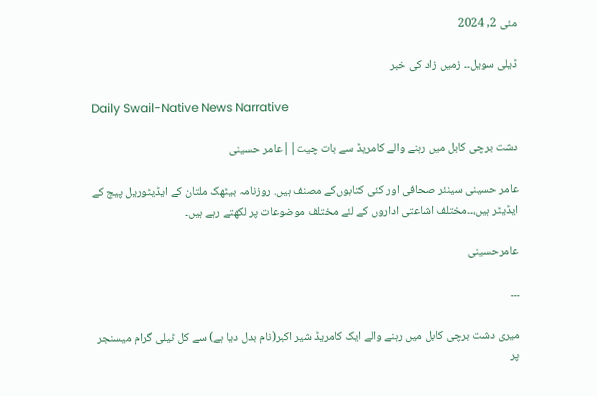مئی 2, 2024

ڈیلی سویل۔۔ زمیں زاد کی خبر

Daily Swail-Native News Narrative

دشت برچی کابل میں رہنے والے کامریڈ سے بات چیت||عامر حسینی

عامر حسینی سینئر صحافی اور کئی کتابوں‌کے مصنف ہیں. روزنامہ بیٹھک ملتان کے ایڈیٹوریل پیج کے ایڈیٹر ہیں،۔۔مختلف اشاعتی اداروں کے لئے مختلف موضوعات پر لکھتے رہے ہیں۔

عامرحسینی

۔۔۔

میری دشت برچی کابل میں رہنے والے ایک کامریڈ شیر اکبر(نام بدل دیا ہے) سے کل ٹیلی گرام میسنجر پر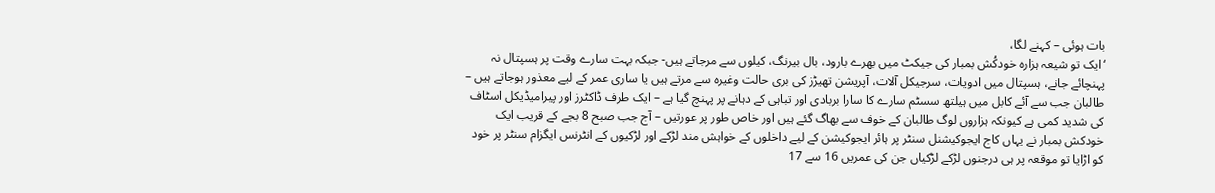بات ہوئی – کہنے لگا،
‘ایک تو شیعہ ہزارہ خودکُش بمبار کی جیکٹ میں بھرے بارود، بال بیرنگ، کیلوں سے مرجاتے ہیں- جبکہ بہت سارے وقت پر ہسپتال نہ پہنچائے جانے، ہسپتال میں ادویات، سرجیکل آلات، آپریشن تھیڑز کی بری حالت وغیرہ سے مرتے ہیں یا ساری عمر کے لیے معذور ہوجاتے ہیں – طالبان جب سے آئے کابل میں ہیلتھ سسٹم سارے کا سارا بربادی اور تباہی کے دہانے پر پہنچ گیا ہے – ایک طرف ڈاکٹرز اور پیرامیڈیکل اسٹاف کی شدید کمی ہے کیونکہ ہزاروں لوگ طالبان کے خوف سے بھاگ گئے ہیں اور خاص طور پر عورتیں – آج جب صبح 8 بجے کے قریب ایک خودکش بمبار نے یہاں کاج ایجوکیشنل سنٹر پر ہائر ایجوکیشن کے لیے داخلوں کے خواہش مند لڑکے اور لڑکیوں کے انٹرنس ایگزام سنٹر پر خود کو اڑایا تو موقعہ پر ہی درجنوں لڑکے لڑکیاں جن کی عمریں 16 سے 17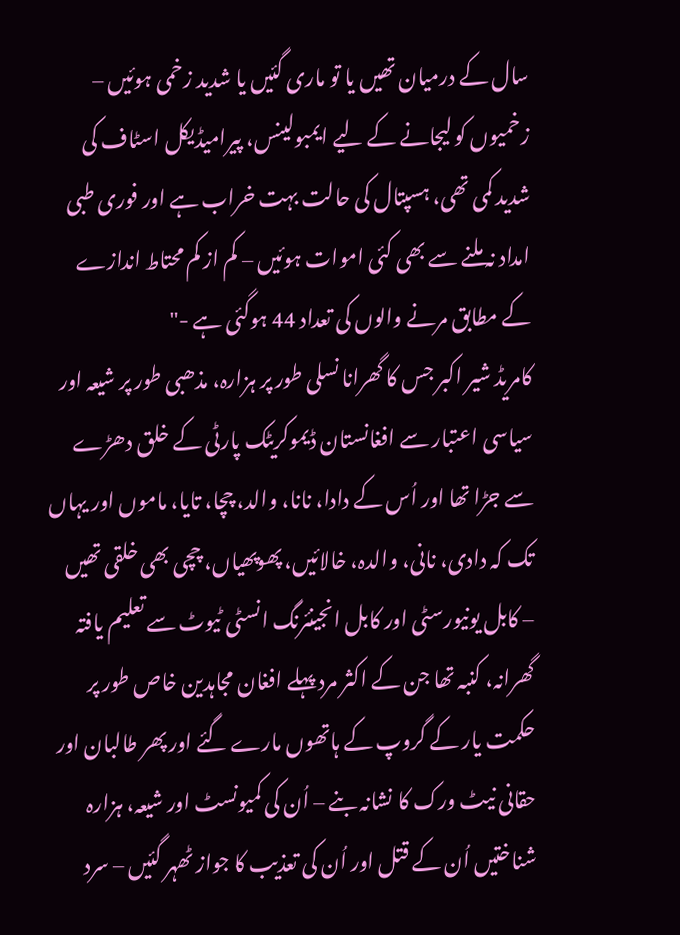سال کے درمیان تھیں یا تو ماری گئیں یا شدید زخمی ہوئیں – زخمیوں کو لیجانے کے لیے ایمبولینس، پیرامیڈیکل اسٹاف کی شدید کمی تھی، ہسپتال کی حالت بہت خراب ہے اور فوری طبی امداد نہ ملنے سے بھی کئی اموات ہوئیں – کم از کم محتاط اندازے کے مطابق مرنے والوں کی تعداد 44 ہوگئی ہے -"
کامریڈ شیر اکبر جس کا گھرانا نسلی طور پر ہزارہ، مذھبی طور پر شیعہ اور سیاسی اعتبار سے افغانستان ڈیموکریٹک پارٹی کے خلق دھڑے سے جڑا تھا اور اُس کے دادا، نانا، والد، چچا، تایا، ماموں اور یہاں تک کہ دادی، نانی، والدہ، خالائیں، پھوپھیاں، چچی بھی خلقی تھیں – کابل یونیورسٹی اور کابل انجینئرنگ انسٹی ٹیوٹ سے تعلیم یافتہ گھرانہ، کنبہ تھا جن کے اکثر مرد پہلے افغان مجاہدین خاص طور پر حکمت یار کے گروپ کے ہاتھوں مارے گئے اور پھر طالبان اور حقانی نیٹ ورک کا نشانہ بنے – اُن کی کمیونسٹ اور شیعہ، ہزارہ شناختیں اُن کے قتل اور اُن کی تعذیب کا جواز ٹھہر گئیں – سرد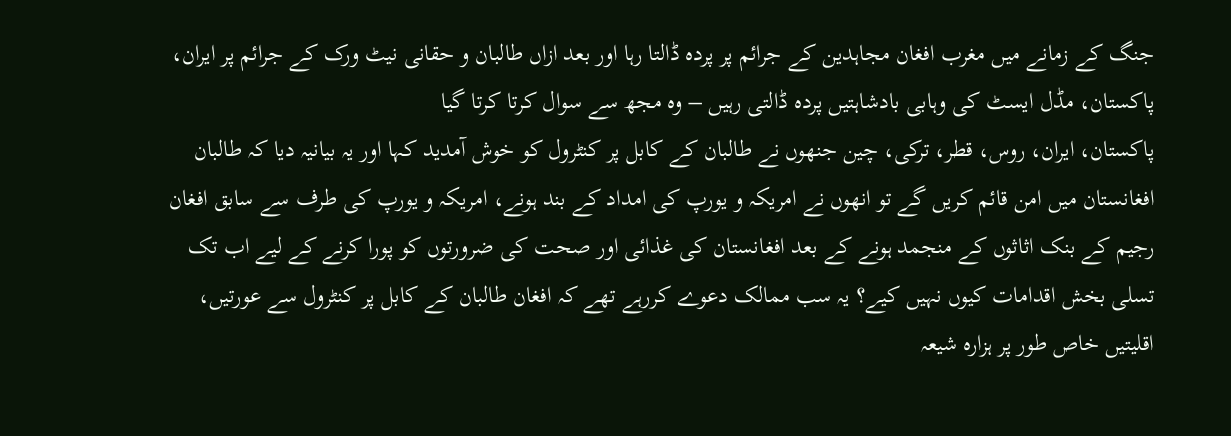جنگ کے زمانے میں مغرب افغان مجاہدین کے جرائم پر پردہ ڈالتا رہا اور بعد ازاں طالبان و حقانی نیٹ ورک کے جرائم پر ایران، پاکستان، مڈل ایسٹ کی وہابی بادشاہتیں پردہ ڈالتی رہیں – وہ مجھ سے سوال کرتا کرتا گیا
پاکستان، ایران، روس، قطر، ترکی، چین جنھوں نے طالبان کے کابل پر کنٹرول کو خوش آمدید کہا اور یہ بیانیہ دیا کہ طالبان افغانستان میں امن قائم کریں گے تو انھوں نے امریکہ و یورپ کی امداد کے بند ہونے، امریکہ و یورپ کی طرف سے سابق افغان رجیم کے بنک اثاثوں کے منجمد ہونے کے بعد افغانستان کی غذائی اور صحت کی ضرورتوں کو پورا کرنے کے لیے اب تک تسلی بخش اقدامات کیوں نہیں کیے؟ یہ سب ممالک دعوے کررہے تھے کہ افغان طالبان کے کابل پر کنٹرول سے عورتیں، اقلیتیں خاص طور پر ہزارہ شیعہ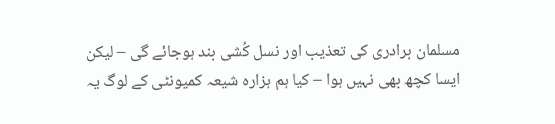مسلمان برادری کی تعذیب اور نسل کُشی بند ہوجائے گی – لیکن ایسا کچھ بھی نہیں ہوا – کیا ہم ہزارہ شیعہ کمیونٹی کے لوگ یہ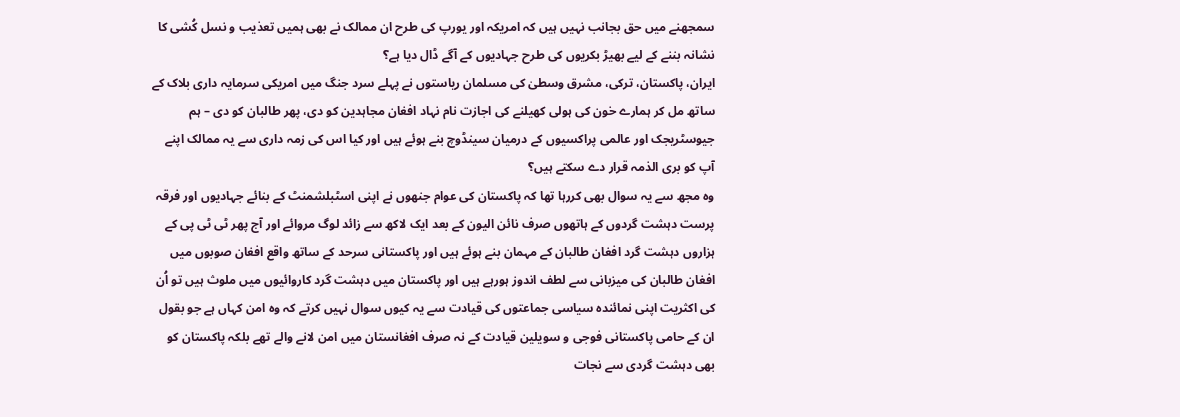سمجھنے میں حق بجانب نہیں ہیں کہ امریکہ اور یورپ کی طرح ان ممالک نے بھی ہمیں تعذیب و نسل کُشی کا نشانہ بننے کے لیے بھیڑ بکریوں کی طرح جہادیوں کے آگے ڈال دیا ہے؟
ایران، پاکستان، ترکی، مشرق وسطیٰ کی مسلمان ریاستوں نے پہلے سرد جنگ میں امریکی سرمایہ داری بلاک کے ساتھ مل کر ہمارے خون کی ہولی کھیلنے کی اجازت نام نہاد افغان مجاہدین کو دی، پھر طالبان کو دی – ہم جیوسٹریجک اور عالمی پراکسیوں کے درمیان سینڈوچ بنے ہوئے ہیں اور کیا اس کی زمہ داری سے یہ ممالک اپنے آپ کو بری الذمہ قرار دے سکتے ہیں؟
وہ مجھ سے یہ سوال بھی کررہا تھا کہ پاکستان کی عوام جنھوں نے اپنی اسٹبلشمنٹ کے بنائے جہادیوں اور فرقہ پرست دہشت گردوں کے ہاتھوں صرف نائن الیون کے بعد ایک لاکھ سے زائد لوگ مروائے اور آج پھر ٹی ٹی پی کے ہزاروں دہشت گرد افغان طالبان کے مہمان بنے ہوئے ہیں اور پاکستانی سرحد کے ساتھ واقع افغان صوبوں میں افغان طالبان کی میزبانی سے لطف اندوز ہورہے ہیں اور پاکستان میں دہشت گرد کاروائیوں میں ملوث ہیں تو اُن کی اکثریت اپنی نمائندہ سیاسی جماعتوں کی قیادت سے یہ کیوں سوال نہیں کرتے کہ وہ امن کہاں ہے جو بقول ان کے حامی پاکستانی فوجی و سویلین قیادت کے نہ صرف افغانستان میں امن لانے والے تھے بلکہ پاکستان کو بھی دہشت گردی سے نجات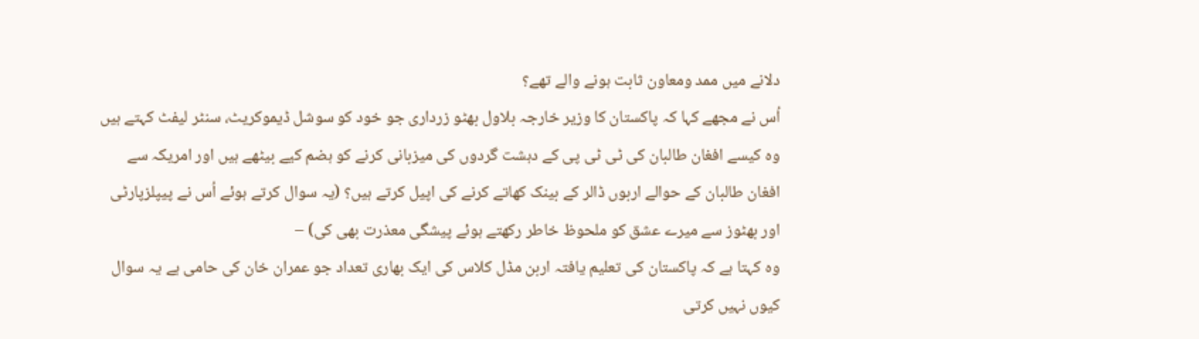دلانے میں ممد ومعاون ثابت ہونے والے تھے؟
اُس نے مجھے کہا کہ پاکستان کا وزیر خارجہ بلاول بھٹو زرداری جو خود کو سوشل ڈیموکریٹ، سنٹر لیفٹ کہتے ہیں وہ کیسے افغان طالبان کی ٹی ٹی پی کے دہشت گردوں کی میزبانی کرنے کو ہضم کیے بیٹھے ہیں اور امریکہ سے افغان طالبان کے حوالے اربوں ڈالر کے بینک کھاتے کرنے کی اپیل کرتے ہیں؟ (یہ سوال کرتے ہوئے اُس نے پیپلزپارٹی اور بھٹوز سے میرے عشق کو ملحوظ خاطر رکھتے ہوئے پیشگی معذرت بھی کی) –
وہ کہتا ہے کہ پاکستان کی تعلیم یافتہ اربن مڈل کلاس کی ایک بھاری تعداد جو عمران خان کی حامی ہے یہ سوال کیوں نہیں کرتی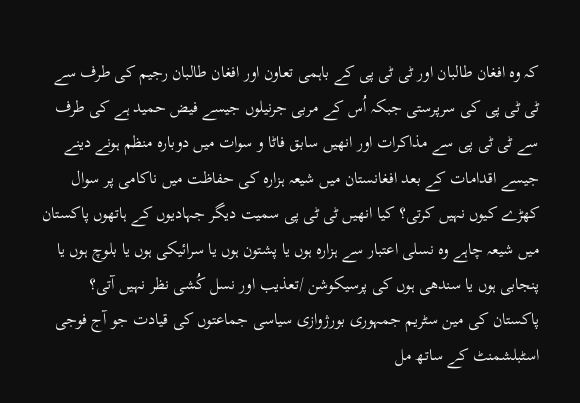کہ وہ افغان طالبان اور ٹی ٹی پی کے باہمی تعاون اور افغان طالبان رجیم کی طرف سے ٹی ٹی پی کی سرپرستی جبکہ اُس کے مربی جرنیلوں جیسے فیض حمید ہے کی طرف سے ٹی ٹی پی سے مذاکرات اور انھیں سابق فاٹا و سوات میں دوبارہ منظم ہونے دینے جیسے اقدامات کے بعد افغانستان میں شیعہ ہزارہ کی حفاظت میں ناکامی پر سوال کھڑے کیوں نہیں کرتی؟ کیا انھیں ٹی ٹی پی سمیت دیگر جہادیوں کے ہاتھوں پاکستان میں شیعہ چاہے وہ نسلی اعتبار سے ہزارہ ہوں یا پشتون ہوں یا سرائیکی ہوں یا بلوچ ہوں یا پنجابی ہوں یا سندھی ہوں کی پرسیکوشن /تعذیب اور نسل کُشی نظر نہیں آتی؟
پاکستان کی مین سٹریم جمہوری بورژوازی سیاسی جماعتوں کی قیادت جو آج فوجی اسٹبلشمنٹ کے ساتھ مل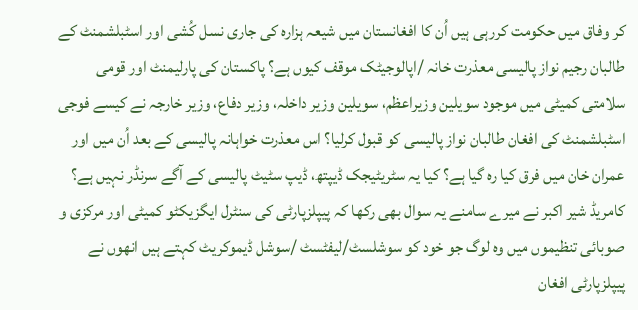کر وفاق میں حکومت کررہی ہیں اُن کا افغانستان میں شیعہ ہزارہ کی جاری نسل کُشی اور اسٹبلشمنٹ کے طالبان رجیم نواز پالیسی معذرت خانہ /اپالوجیٹک موقف کیوں ہے؟ پاکستان کی پارلیمنٹ اور قومی سلامتی کمیٹی میں موجود سویلین وزیراعظم، سویلین وزیر داخلہ، وزیر دفاع، وزیر خارجہ نے کیسے فوجی اسٹبلشمنٹ کی افغان طالبان نواز پالیسی کو قبول کرلیا؟ اس معذرت خواہانہ پالیسی کے بعد اُن میں اور عمران خان میں فرق کیا رہ گیا ہے؟ کیا یہ سٹریٹیجک ڈیپتھ، ڈیپ سٹیٹ پالیسی کے آگے سرنڈر نہیں ہے؟
کامریڈ شیر اکبر نے میرے سامنے یہ سوال بھی رکھا کہ پیپلزپارٹی کی سنٹرل ایگزیکٹو کمیٹی اور مرکزی و صوبائی تنظیموں میں وہ لوگ جو خود کو سوشلسٹ/لیفٹسٹ /سوشل ڈیموکریٹ کہتے ہیں انھوں نے پیپلزپارٹی افغان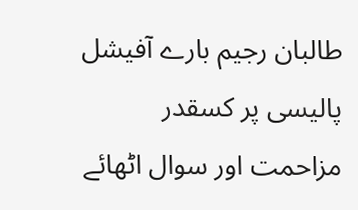طالبان رجیم بارے آفیشل پالیسی پر کسقدر مزاحمت اور سوال اٹھائے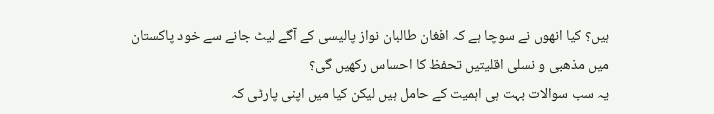ہیں؟ کیا انھوں نے سوچا ہے کہ افغان طالبان نواز پالیسی کے آگے لیٹ جانے سے خود پاکستان میں مذھبی و نسلی اقلیتیں تحفظ کا احساس رکھیں گی؟
یہ سب سوالات بہت ہی اہمیت کے حامل ہیں لیکن کیا میں اپنی پارٹی کہ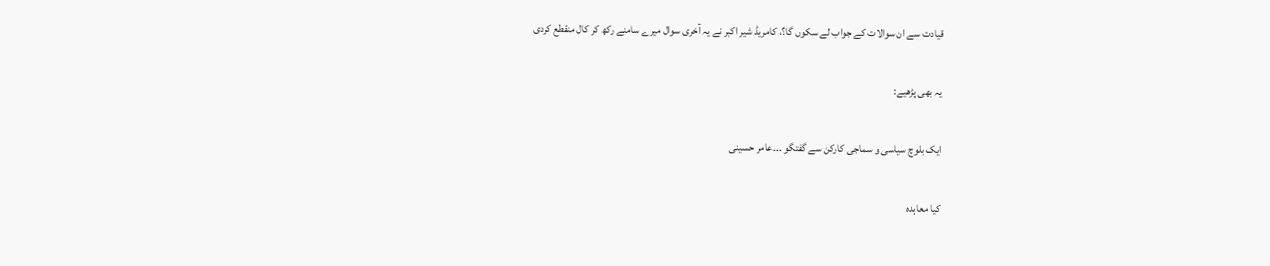قیادت سے ان سوالات کے جواب لے سکوں گا؟، کامریڈ شیر اکبر نے یہ آخری سوال میرے سامنے رکھ کر کال منقطع کردی

یہ بھی پڑھیے:

ایک بلوچ سیاسی و سماجی کارکن سے گفتگو ۔۔۔عامر حسینی

کیا معاہدہ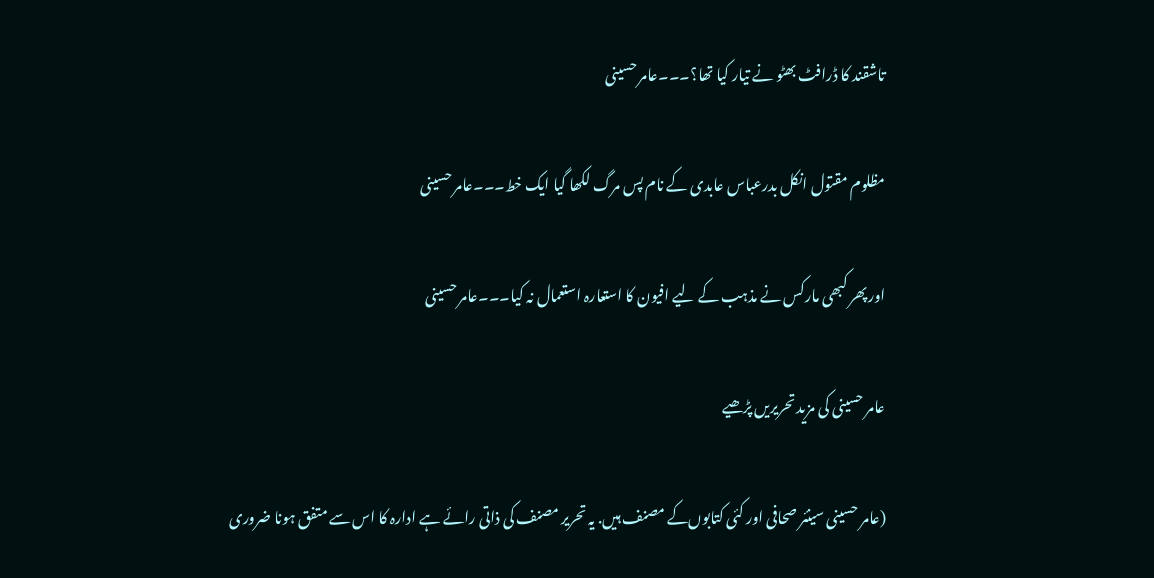تاشقند کا ڈرافٹ بھٹو نے تیار کیا تھا؟۔۔۔عامر حسینی

مظلوم مقتول انکل بدرعباس عابدی کے نام پس مرگ لکھا گیا ایک خط۔۔۔عامر حسینی

اور پھر کبھی مارکس نے مذہب کے لیے افیون کا استعارہ استعمال نہ کیا۔۔۔عامر حسینی

عامر حسینی کی مزید تحریریں پڑھیے

(عامر حسینی سینئر صحافی اور کئی کتابوں‌کے مصنف ہیں. یہ تحریر مصنف کی ذاتی رائے ہے ادارہ کا اس سے متفق ہونا ضروری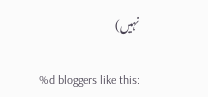نہیں)

%d bloggers like this: